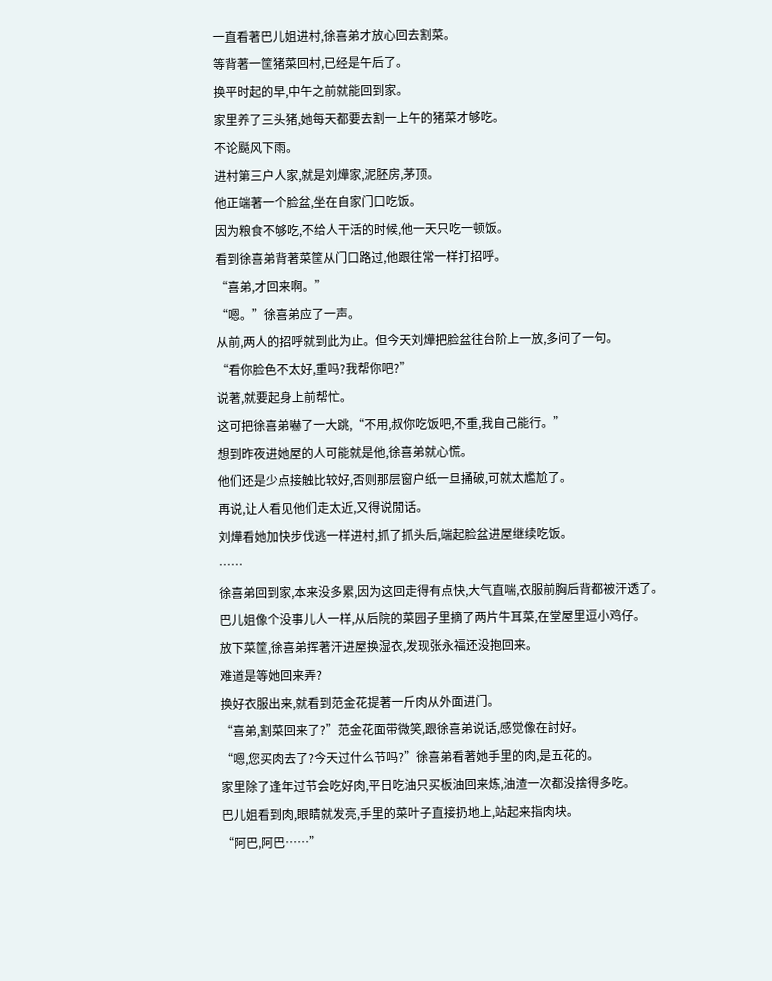一直看著巴儿姐进村,徐喜弟才放心回去割菜。
等背著一筐猪菜回村,已经是午后了。
换平时起的早,中午之前就能回到家。
家里养了三头猪,她每天都要去割一上午的猪菜才够吃。
不论颳风下雨。
进村第三户人家,就是刘燁家,泥胚房,茅顶。
他正端著一个脸盆,坐在自家门口吃饭。
因为粮食不够吃,不给人干活的时候,他一天只吃一顿饭。
看到徐喜弟背著菜筐从门口路过,他跟往常一样打招呼。
“喜弟,才回来啊。”
“嗯。”徐喜弟应了一声。
从前,两人的招呼就到此为止。但今天刘燁把脸盆往台阶上一放,多问了一句。
“看你脸色不太好,重吗?我帮你吧?”
说著,就要起身上前帮忙。
这可把徐喜弟嚇了一大跳,“不用,叔你吃饭吧,不重,我自己能行。”
想到昨夜进她屋的人可能就是他,徐喜弟就心慌。
他们还是少点接触比较好,否则那层窗户纸一旦捅破,可就太尷尬了。
再说,让人看见他们走太近,又得说閒话。
刘燁看她加快步伐逃一样进村,抓了抓头后,端起脸盆进屋继续吃饭。
……
徐喜弟回到家,本来没多累,因为这回走得有点快,大气直喘,衣服前胸后背都被汗透了。
巴儿姐像个没事儿人一样,从后院的菜园子里摘了两片牛耳菜,在堂屋里逗小鸡仔。
放下菜筐,徐喜弟挥著汗进屋换湿衣,发现张永福还没抱回来。
难道是等她回来弄?
换好衣服出来,就看到范金花提著一斤肉从外面进门。
“喜弟,割菜回来了?”范金花面带微笑,跟徐喜弟说话,感觉像在討好。
“嗯,您买肉去了?今天过什么节吗?”徐喜弟看著她手里的肉,是五花的。
家里除了逢年过节会吃好肉,平日吃油只买板油回来炼,油渣一次都没捨得多吃。
巴儿姐看到肉,眼睛就发亮,手里的菜叶子直接扔地上,站起来指肉块。
“阿巴,阿巴……”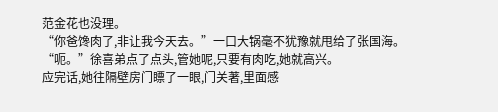范金花也没理。
“你爸馋肉了,非让我今天去。”一口大锅毫不犹豫就甩给了张国海。
“呃。”徐喜弟点了点头,管她呢,只要有肉吃,她就高兴。
应完话,她往隔壁房门瞟了一眼,门关著,里面感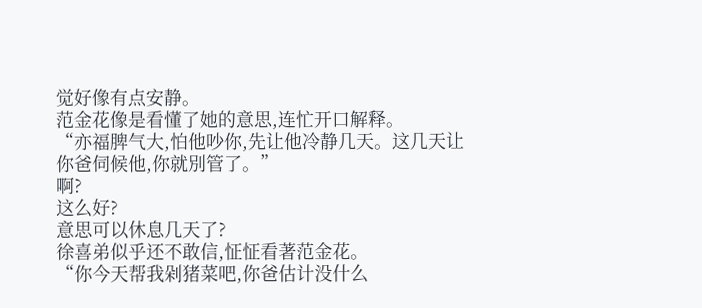觉好像有点安静。
范金花像是看懂了她的意思,连忙开口解释。
“亦福脾气大,怕他吵你,先让他冷静几天。这几天让你爸伺候他,你就別管了。”
啊?
这么好?
意思可以休息几天了?
徐喜弟似乎还不敢信,怔怔看著范金花。
“你今天帮我剁猪菜吧,你爸估计没什么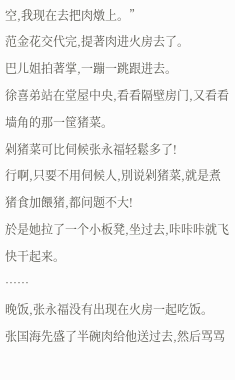空,我现在去把肉燉上。”
范金花交代完,提著肉进火房去了。
巴儿姐拍著掌,一蹦一跳跟进去。
徐喜弟站在堂屋中央,看看隔壁房门,又看看墙角的那一筐猪菜。
剁猪菜可比伺候张永福轻鬆多了!
行啊,只要不用伺候人,別说剁猪菜,就是煮猪食加餵猪,都问题不大!
於是她拉了一个小板凳,坐过去,咔咔咔就飞快干起来。
……
晚饭,张永福没有出现在火房一起吃饭。
张国海先盛了半碗肉给他送过去,然后骂骂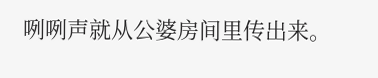咧咧声就从公婆房间里传出来。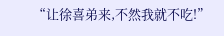“让徐喜弟来,不然我就不吃!”